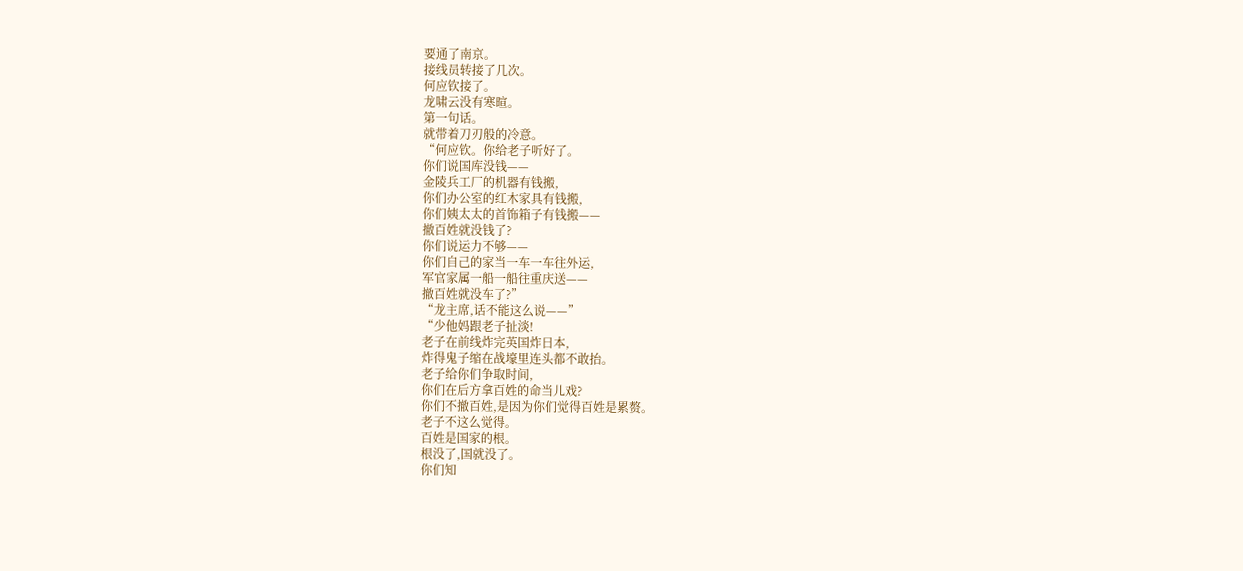要通了南京。
接线员转接了几次。
何应钦接了。
龙啸云没有寒暄。
第一句话。
就带着刀刃般的冷意。
“何应钦。你给老子听好了。
你们说国库没钱——
金陵兵工厂的机器有钱搬,
你们办公室的红木家具有钱搬,
你们姨太太的首饰箱子有钱搬——
撤百姓就没钱了?
你们说运力不够——
你们自己的家当一车一车往外运,
军官家属一船一船往重庆送——
撤百姓就没车了?”
“龙主席,话不能这么说——”
“少他妈跟老子扯淡!
老子在前线炸完英国炸日本,
炸得鬼子缩在战壕里连头都不敢抬。
老子给你们争取时间,
你们在后方拿百姓的命当儿戏?
你们不撤百姓,是因为你们觉得百姓是累赘。
老子不这么觉得。
百姓是国家的根。
根没了,国就没了。
你们知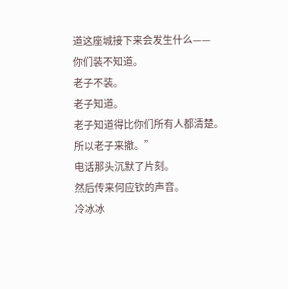道这座城接下来会发生什么——
你们装不知道。
老子不装。
老子知道。
老子知道得比你们所有人都清楚。
所以老子来撤。”
电话那头沉默了片刻。
然后传来何应钦的声音。
冷冰冰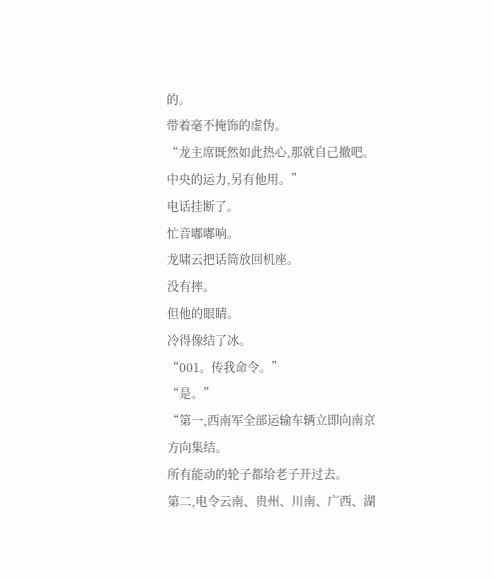的。
带着毫不掩饰的虚伪。
“龙主席既然如此热心,那就自己撤吧。
中央的运力,另有他用。”
电话挂断了。
忙音嘟嘟响。
龙啸云把话筒放回机座。
没有摔。
但他的眼睛。
冷得像结了冰。
“001。传我命令。”
“是。”
“第一,西南军全部运输车辆立即向南京方向集结。
所有能动的轮子都给老子开过去。
第二,电令云南、贵州、川南、广西、湖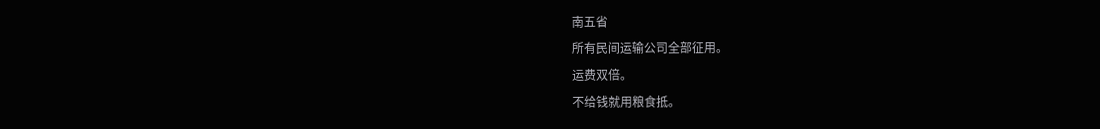南五省
所有民间运输公司全部征用。
运费双倍。
不给钱就用粮食抵。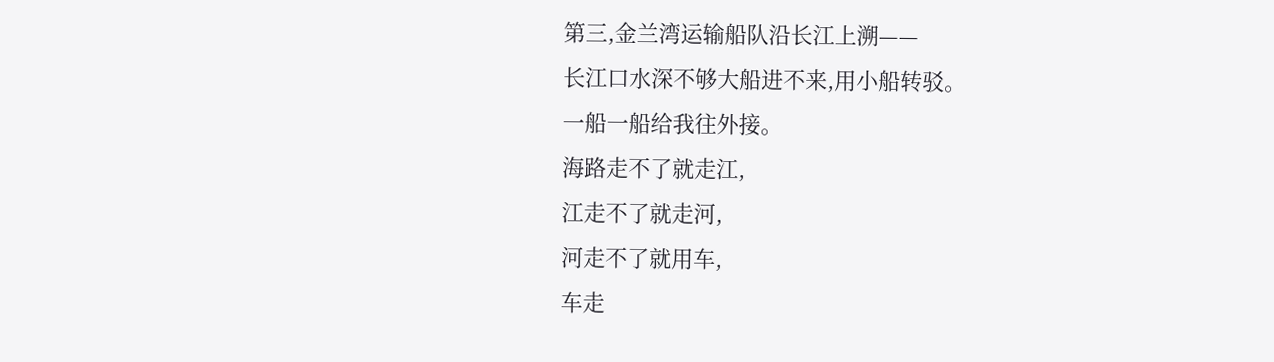第三,金兰湾运输船队沿长江上溯——
长江口水深不够大船进不来,用小船转驳。
一船一船给我往外接。
海路走不了就走江,
江走不了就走河,
河走不了就用车,
车走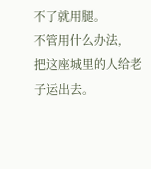不了就用腿。
不管用什么办法,
把这座城里的人给老子运出去。